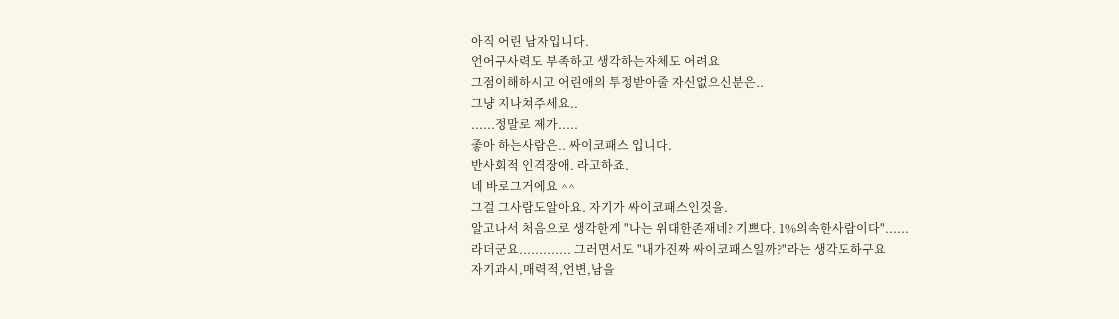아직 어린 남자입니다.
언어구사력도 부족하고 생각하는자체도 어려요
그점이해하시고 어린애의 투정받아줄 자신없으신분은..
그냥 지나쳐주세요..
......정말로 제가.....
좋아 하는사람은.. 싸이코패스 입니다.
반사회적 인격장애. 라고하죠.
네 바로그거에요 ^^
그걸 그사람도알아요. 자기가 싸이코패스인것을.
알고나서 처음으로 생각한게 "나는 위대한존재네? 기쁘다. 1%의속한사람이다"......
라더군요............. 그러면서도 "내가진짜 싸이코패스일까?"라는 생각도하구요
자기과시,매력적,언변,남을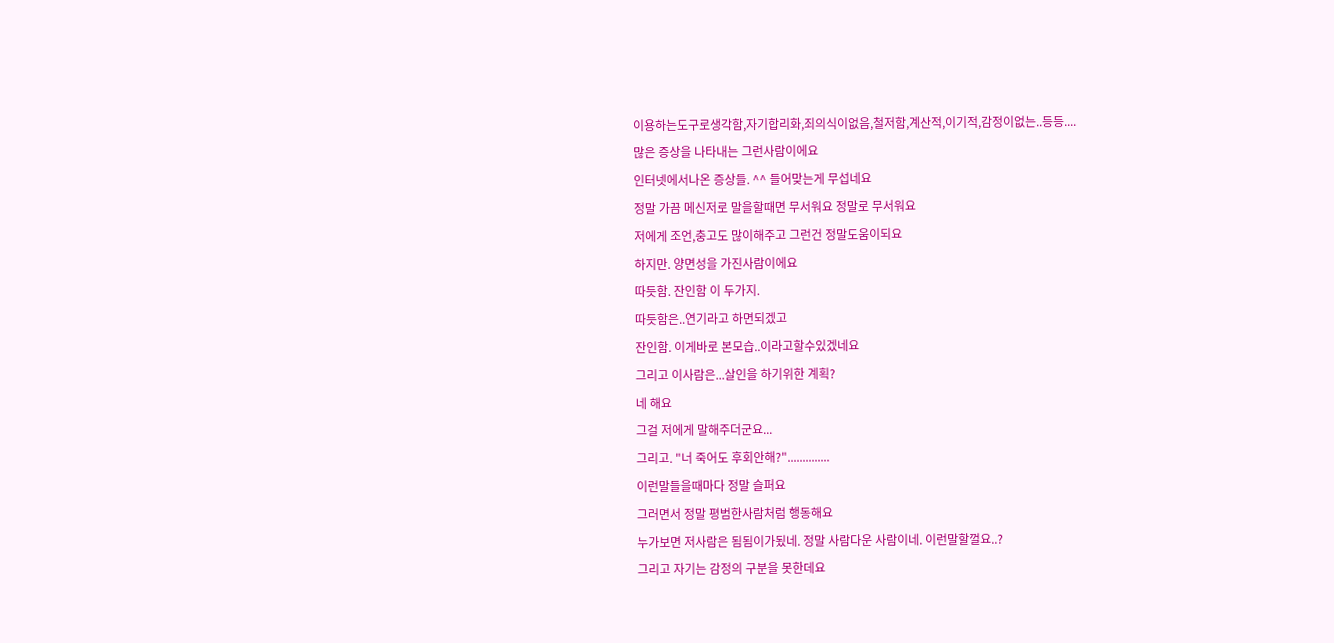이용하는도구로생각함,자기합리화,죄의식이없음,철저함,계산적,이기적,감정이없는..등등....
많은 증상을 나타내는 그런사람이에요
인터넷에서나온 증상들. ^^ 들어맞는게 무섭네요
정말 가끔 메신저로 말을할때면 무서워요 정말로 무서워요
저에게 조언,충고도 많이해주고 그런건 정말도움이되요
하지만. 양면성을 가진사람이에요
따듯함. 잔인함 이 두가지.
따듯함은..연기라고 하면되겠고
잔인함. 이게바로 본모습..이라고할수있겠네요
그리고 이사람은...살인을 하기위한 계획?
네 해요
그걸 저에게 말해주더군요...
그리고. "너 죽어도 후회안해?"..............
이런말들을때마다 정말 슬퍼요
그러면서 정말 평범한사람처럼 행동해요
누가보면 저사람은 됨됨이가됬네. 정말 사람다운 사람이네. 이런말할껄요..?
그리고 자기는 감정의 구분을 못한데요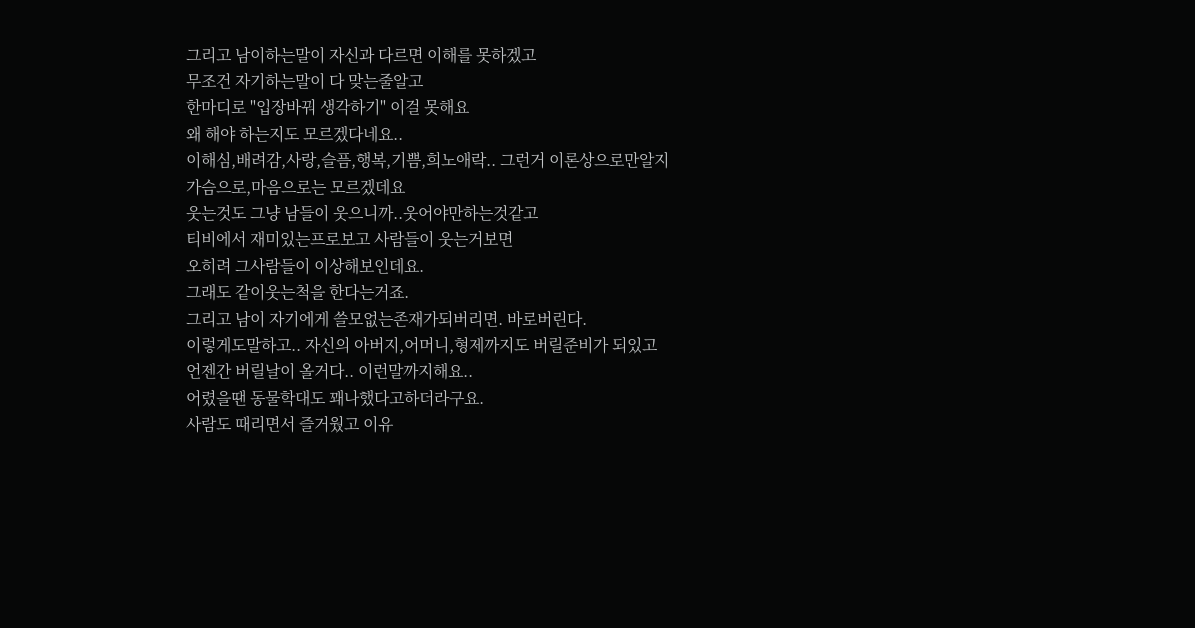그리고 남이하는말이 자신과 다르면 이해를 못하겠고
무조건 자기하는말이 다 맞는줄알고
한마디로 "입장바꿔 생각하기" 이걸 못해요
왜 해야 하는지도 모르겠다네요..
이해심,배려감,사랑,슬픔,행복,기쁨,희노애락.. 그런거 이론상으로만알지
가슴으로,마음으로는 모르겠데요
웃는것도 그냥 남들이 웃으니까..웃어야만하는것같고
티비에서 재미있는프로보고 사람들이 웃는거보면
오히려 그사람들이 이상해보인데요.
그래도 같이웃는척을 한다는거죠.
그리고 남이 자기에게 쓸모없는존재가되버리면. 바로버린다.
이렇게도말하고.. 자신의 아버지,어머니,형제까지도 버릴준비가 되있고
언젠간 버릴날이 올거다.. 이런말까지해요..
어렸을땐 동물학대도 꽤나했다고하더라구요.
사람도 때리면서 즐거웠고 이유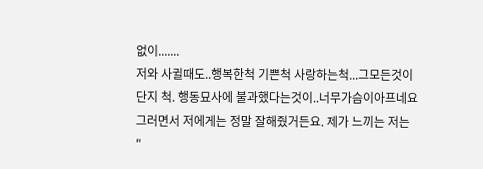없이.......
저와 사귈때도..행복한척 기쁜척 사랑하는척...그모든것이
단지 척. 행동묘사에 불과했다는것이..너무가슴이아프네요
그러면서 저에게는 정말 잘해줬거든요. 제가 느끼는 저는
"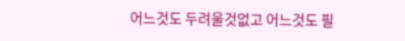어느것도 두려울것없고 어느것도 필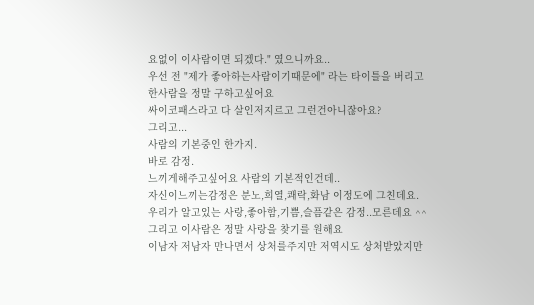요없이 이사람이면 되겠다." 였으니까요..
우선 전 "제가 좋아하는사람이기때문에" 라는 타이틀을 버리고
한사람을 정말 구하고싶어요
싸이코패스라고 다 살인저지르고 그런건아니잖아요?
그리고...
사람의 기본중인 한가지.
바로 감정.
느끼게해주고싶어요 사람의 기본적인건데..
자신이느끼는감정은 분노,희열,쾌락,화남 이정도에 그친데요.
우리가 알고있는 사랑,좋아함,기쁨,슬픔같은 감정..모른데요 ^^
그리고 이사람은 정말 사랑을 찾기를 원해요
이남자 저남자 만나면서 상처를주지만 저역시도 상처받았지만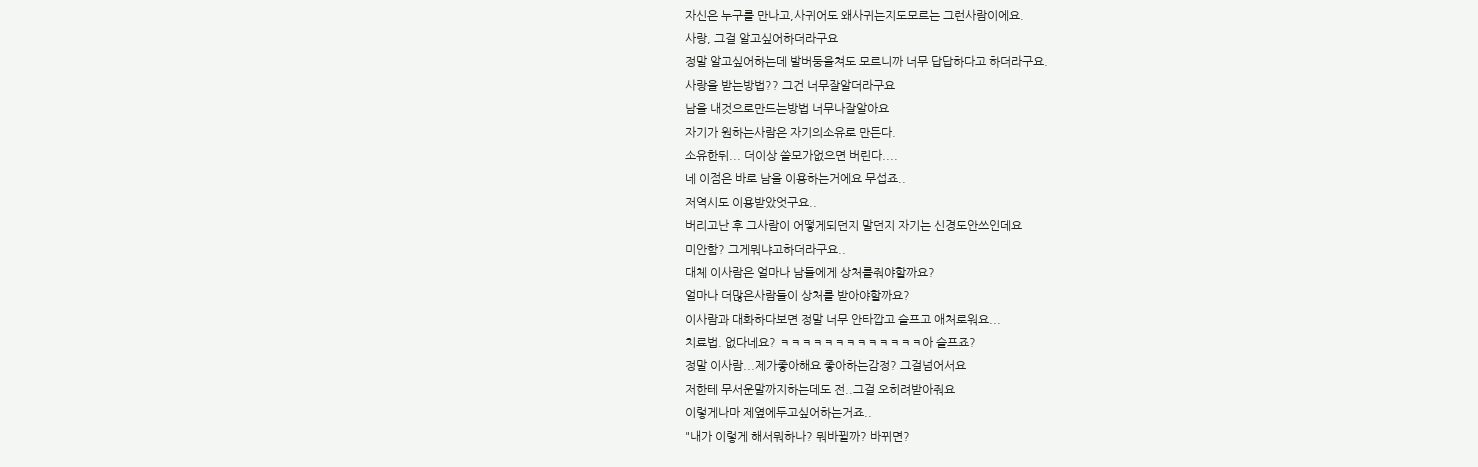자신은 누구를 만나고,사귀어도 왜사귀는지도모르는 그런사람이에요.
사랑, 그걸 알고싶어하더라구요
정말 알고싶어하는데 발버둥을쳐도 모르니까 너무 답답하다고 하더라구요.
사랑을 받는방법?? 그건 너무잘알더라구요
남을 내것으로만드는방법 너무나잘알아요
자기가 원하는사람은 자기의소유로 만든다.
소유한뒤... 더이상 쓸모가없으면 버린다....
네 이점은 바로 남을 이용하는거에요 무섭죠..
저역시도 이용받았엇구요..
버리고난 후 그사람이 어떻게되던지 말던지 자기는 신경도안쓰인데요
미안함? 그게뭐냐고하더라구요..
대체 이사람은 얼마나 남들에게 상처를줘야할까요?
얼마나 더많은사람들이 상처를 받아야할까요?
이사람과 대화하다보면 정말 너무 안타깝고 슬프고 애처로워요...
치료법. 없다네요? ㅋㅋㅋㅋㅋㅋㅋㅋㅋㅋㅋㅋㅋ아 슬프죠?
정말 이사람...제가좋아해요 좋아하는감정? 그걸넘어서요
저한테 무서운말까지하는데도 전..그걸 오히려받아줘요
이렇게나마 제옆에두고싶어하는거죠..
"내가 이렇게 해서뭐하나? 뭐바뀔까? 바뀌면?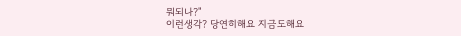뭐되나?"
이런생각? 당연히해요 지금도해요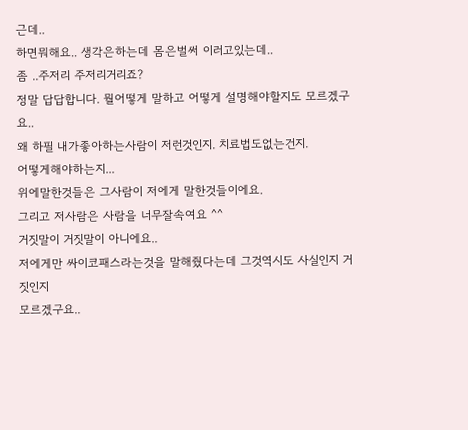근데..
하면뭐해요.. 생각은하는데 몸은벌써 이러고있는데..
좀 ..주저리 주저리거리죠?
정말 답답합니다. 뭘어떻게 말하고 어떻게 설명해야할지도 모르겠구요..
왜 하필 내가좋아하는사람이 저런것인지. 치료법도없는건지.
어떻게해야하는지...
위에말한것들은 그사람이 저에게 말한것들이에요.
그리고 저사람은 사람을 너무잘속여요 ^^
거짓말이 거짓말이 아니에요..
저에게만 싸이코패스라는것을 말해줬다는데 그것역시도 사실인지 거짓인지
모르겠구요..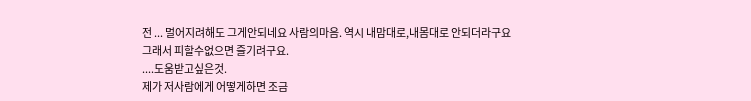전 ... 멀어지려해도 그게안되네요 사람의마음. 역시 내맘대로,내몸대로 안되더라구요
그래서 피할수없으면 즐기려구요.
....도움받고싶은것.
제가 저사람에게 어떻게하면 조금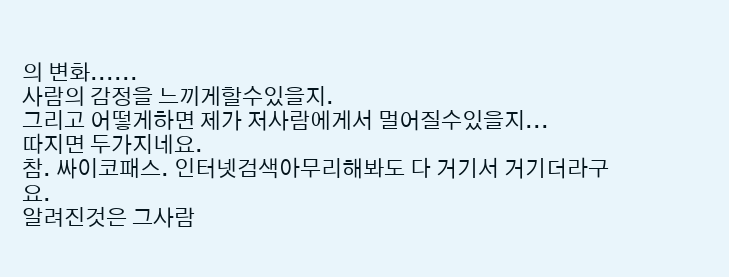의 변화......
사람의 감정을 느끼게할수있을지.
그리고 어떻게하면 제가 저사람에게서 멀어질수있을지...
따지면 두가지네요.
참. 싸이코패스. 인터넷검색아무리해봐도 다 거기서 거기더라구요.
알려진것은 그사람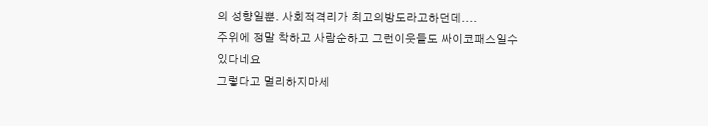의 성향일뿐. 사회적격리가 최고의방도라고하던데....
주위에 정말 착하고 사람순하고 그런이웃들도 싸이코패스일수 있다네요
그렇다고 멀리하지마세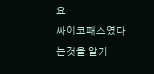요
싸이코패스였다는것을 알기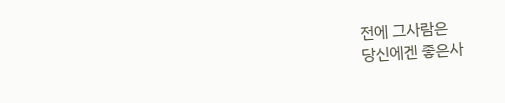전에 그사람은
당신에겐 좋은사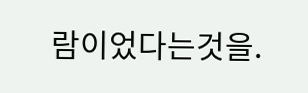람이었다는것을.